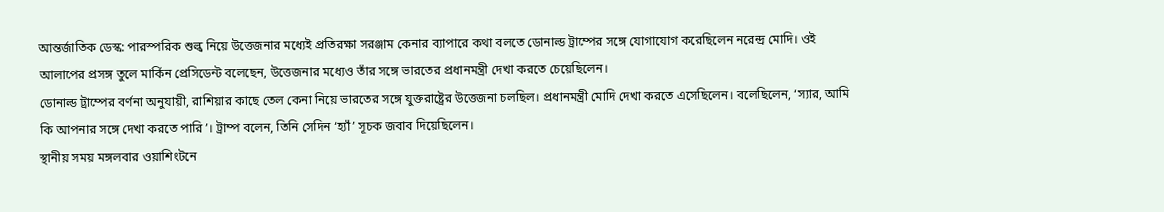আন্তর্জাতিক ডেস্ক: পারস্পরিক শুল্ক নিয়ে উত্তেজনার মধ্যেই প্রতিরক্ষা সরঞ্জাম কেনার ব্যাপারে কথা বলতে ডোনাল্ড ট্রাম্পের সঙ্গে যোগাযোগ করেছিলেন নরেন্দ্র মোদি। ওই আলাপের প্রসঙ্গ তুলে মার্কিন প্রেসিডেন্ট বলেছেন, উত্তেজনার মধ্যেও তাঁর সঙ্গে ভারতের প্রধানমন্ত্রী দেখা করতে চেয়েছিলেন।
ডোনাল্ড ট্রাম্পের বর্ণনা অনুযায়ী, রাশিয়ার কাছে তেল কেনা নিয়ে ভারতের সঙ্গে যুক্তরাষ্ট্রের উত্তেজনা চলছিল। প্রধানমন্ত্রী মোদি দেখা করতে এসেছিলেন। বলেছিলেন, ‘স্যার, আমি কি আপনার সঙ্গে দেখা করতে পারি’। ট্রাম্প বলেন, তিনি সেদিন ‘হ্যাঁ’ সূচক জবাব দিয়েছিলেন।
স্থানীয় সময় মঙ্গলবার ওয়াশিংটনে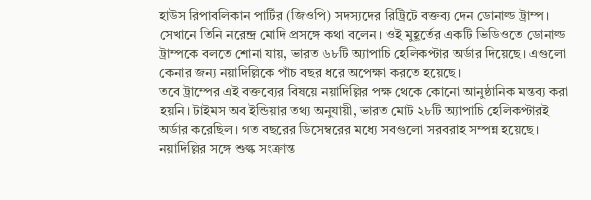হাউস রিপাবলিকান পার্টির (জিওপি) সদস্যদের রিট্রিটে বক্তব্য দেন ডোনাল্ড ট্রাম্প। সেখানে তিনি নরেন্দ্র মোদি প্রসঙ্গে কথা বলেন। ওই মুহূর্তের একটি ভিডিওতে ডোনাল্ড ট্রাম্পকে বলতে শোনা যায়, ভারত ৬৮টি অ্যাপাচি হেলিকপ্টার অর্ডার দিয়েছে। এগুলো কেনার জন্য নয়াদিল্লিকে পাঁচ বছর ধরে অপেক্ষা করতে হয়েছে।
তবে ট্রাম্পের এই বক্তব্যের বিষয়ে নয়াদিল্লির পক্ষ থেকে কোনো আনুষ্ঠানিক মন্তব্য করা হয়নি। টাইমস অব ইন্ডিয়ার তথ্য অনুযায়ী, ভারত মোট ২৮টি অ্যাপাচি হেলিকপ্টারই অর্ডার করেছিল। গত বছরের ডিসেম্বরের মধ্যে সবগুলো সরবরাহ সম্পন্ন হয়েছে।
নয়াদিল্লির সঙ্গে শুল্ক সংক্রান্ত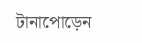টানাপোড়েন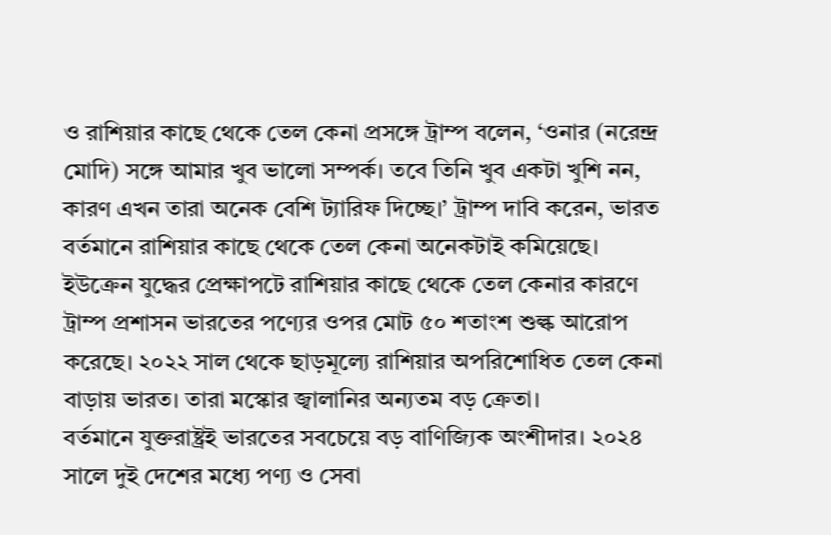ও রাশিয়ার কাছে থেকে তেল কেনা প্রসঙ্গে ট্রাম্প বলেন, ‘ওনার (নরেন্দ্র মোদি) সঙ্গে আমার খুব ভালো সম্পর্ক। তবে তিনি খুব একটা খুশি নন, কারণ এখন তারা অনেক বেশি ট্যারিফ দিচ্ছে।’ ট্রাম্প দাবি করেন, ভারত বর্তমানে রাশিয়ার কাছে থেকে তেল কেনা অনেকটাই কমিয়েছে।
ইউক্রেন যুদ্ধের প্রেক্ষাপটে রাশিয়ার কাছে থেকে তেল কেনার কারণে ট্রাম্প প্রশাসন ভারতের পণ্যের ওপর মোট ৫০ শতাংশ শুল্ক আরোপ করেছে। ২০২২ সাল থেকে ছাড়মূল্যে রাশিয়ার অপরিশোধিত তেল কেনা বাড়ায় ভারত। তারা মস্কোর জ্বালানির অন্যতম বড় ক্রেতা।
বর্তমানে যুক্তরাষ্ট্রই ভারতের সবচেয়ে বড় বাণিজ্যিক অংশীদার। ২০২৪ সালে দুই দেশের মধ্যে পণ্য ও সেবা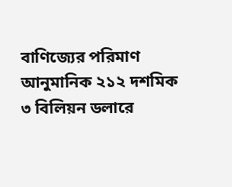বাণিজ্যের পরিমাণ আনুমানিক ২১২ দশমিক ৩ বিলিয়ন ডলারে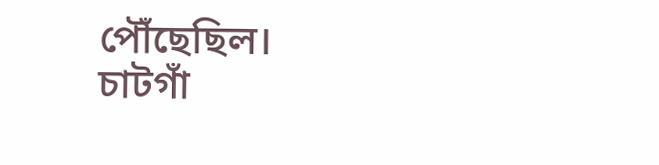পৌঁছেছিল।
চাটগাঁ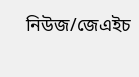নিউজ/জেএইচ